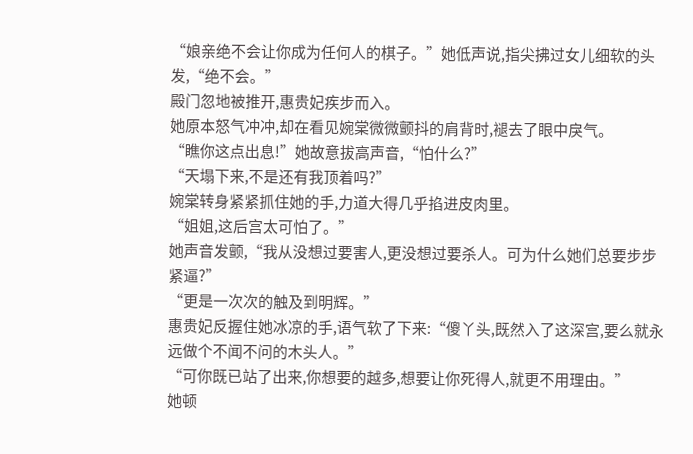“娘亲绝不会让你成为任何人的棋子。”她低声说,指尖拂过女儿细软的头发,“绝不会。”
殿门忽地被推开,惠贵妃疾步而入。
她原本怒气冲冲,却在看见婉棠微微颤抖的肩背时,褪去了眼中戾气。
“瞧你这点出息!”她故意拔高声音,“怕什么?”
“天塌下来,不是还有我顶着吗?”
婉棠转身紧紧抓住她的手,力道大得几乎掐进皮肉里。
“姐姐,这后宫太可怕了。”
她声音发颤,“我从没想过要害人,更没想过要杀人。可为什么她们总要步步紧逼?”
“更是一次次的触及到明辉。”
惠贵妃反握住她冰凉的手,语气软了下来:“傻丫头,既然入了这深宫,要么就永远做个不闻不问的木头人。”
“可你既已站了出来,你想要的越多,想要让你死得人,就更不用理由。”
她顿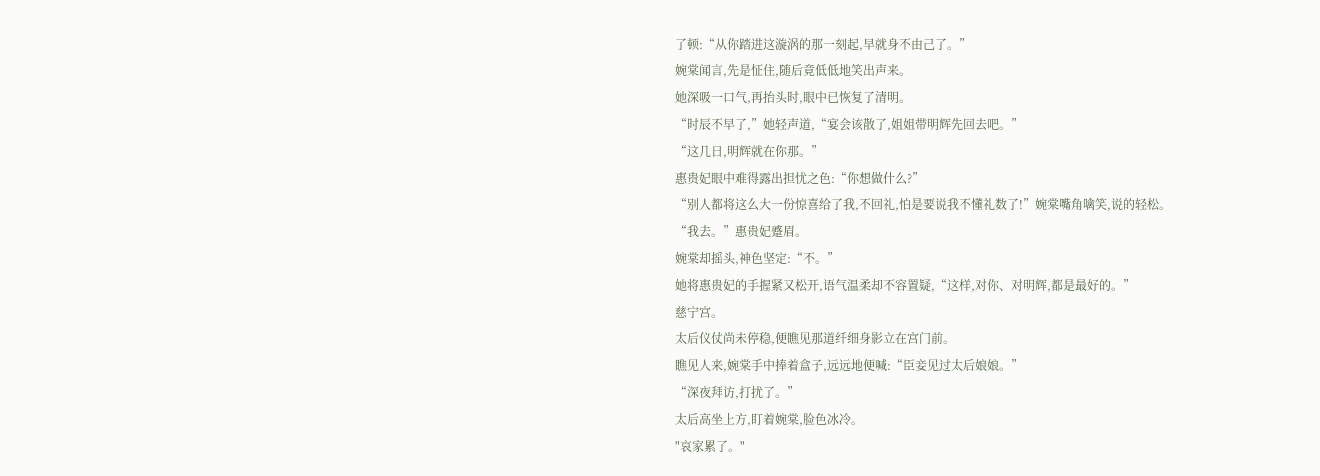了顿:“从你踏进这漩涡的那一刻起,早就身不由己了。”
婉棠闻言,先是怔住,随后竟低低地笑出声来。
她深吸一口气,再抬头时,眼中已恢复了清明。
“时辰不早了,”她轻声道,“宴会该散了,姐姐带明辉先回去吧。”
“这几日,明辉就在你那。”
惠贵妃眼中难得露出担忧之色:“你想做什么?”
“别人都将这么大一份惊喜给了我,不回礼,怕是要说我不懂礼数了!”婉棠嘴角噙笑,说的轻松。
“我去。”惠贵妃蹙眉。
婉棠却摇头,神色坚定:“不。”
她将惠贵妃的手握紧又松开,语气温柔却不容置疑,“这样,对你、对明辉,都是最好的。”
慈宁宫。
太后仪仗尚未停稳,便瞧见那道纤细身影立在宫门前。
瞧见人来,婉棠手中捧着盒子,远远地便喊:“臣妾见过太后娘娘。”
“深夜拜访,打扰了。”
太后高坐上方,盯着婉棠,脸色冰冷。
"哀家累了。"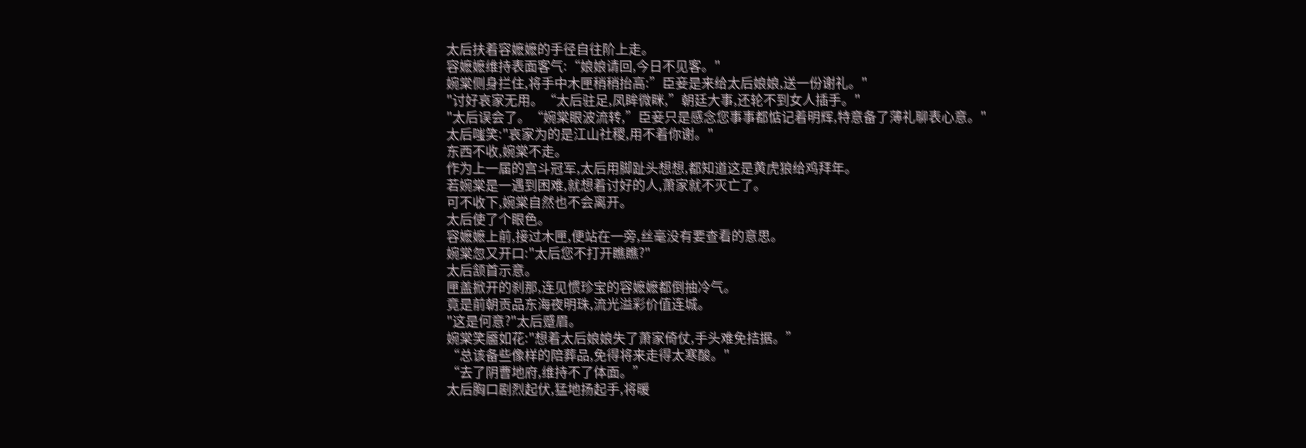太后扶着容嬷嬷的手径自往阶上走。
容嬷嬷维持表面客气:“娘娘请回,今日不见客。"
婉棠侧身拦住,将手中木匣稍稍抬高:”臣妾是来给太后娘娘,送一份谢礼。"
"讨好哀家无用。“太后驻足,凤眸微眯,”朝廷大事,还轮不到女人插手。"
"太后误会了。“婉棠眼波流转,”臣妾只是感念您事事都惦记着明辉,特意备了薄礼聊表心意。"
太后嗤笑:"哀家为的是江山社稷,用不着你谢。"
东西不收,婉棠不走。
作为上一届的宫斗冠军,太后用脚趾头想想,都知道这是黄虎狼给鸡拜年。
若婉棠是一遇到困难,就想着讨好的人,萧家就不灭亡了。
可不收下,婉棠自然也不会离开。
太后使了个眼色。
容嬷嬷上前,接过木匣,便站在一旁,丝毫没有要查看的意思。
婉棠忽又开口:"太后您不打开瞧瞧?"
太后颔首示意。
匣盖掀开的刹那,连见惯珍宝的容嬷嬷都倒抽冷气。
竟是前朝贡品东海夜明珠,流光溢彩价值连城。
"这是何意?"太后蹙眉。
婉棠笑靥如花:"想着太后娘娘失了萧家倚仗,手头难免拮据。”
“总该备些像样的陪葬品,免得将来走得太寒酸。"
“去了阴曹地府,维持不了体面。”
太后胸口剧烈起伏,猛地扬起手,将暖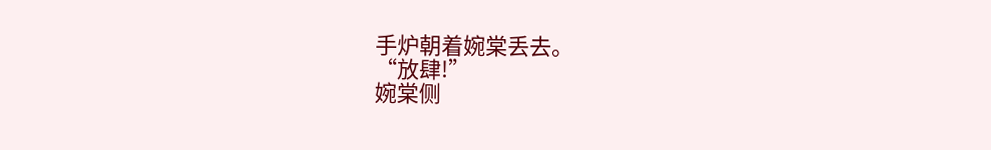手炉朝着婉棠丢去。
“放肆!”
婉棠侧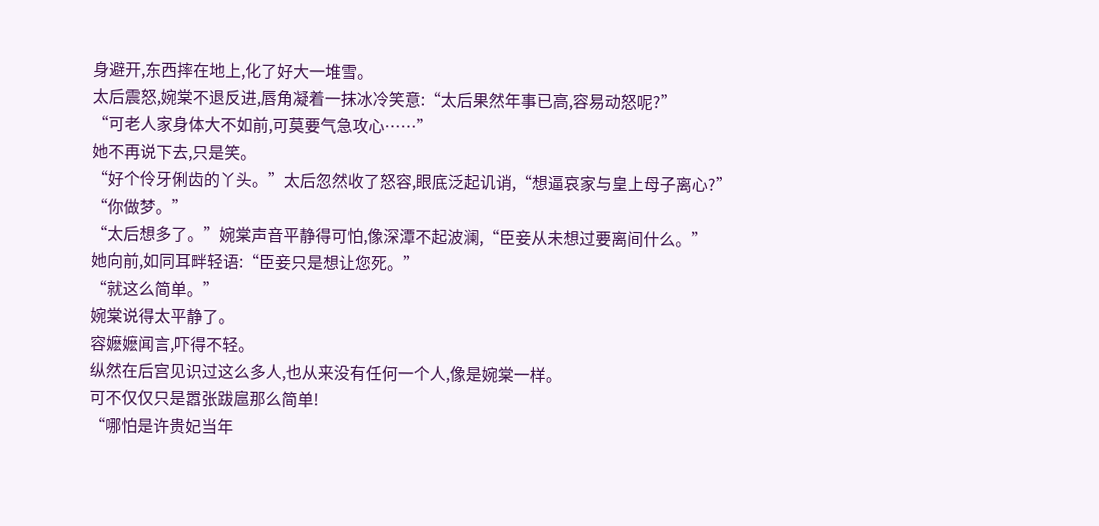身避开,东西摔在地上,化了好大一堆雪。
太后震怒,婉棠不退反进,唇角凝着一抹冰冷笑意:“太后果然年事已高,容易动怒呢?”
“可老人家身体大不如前,可莫要气急攻心……”
她不再说下去,只是笑。
“好个伶牙俐齿的丫头。”太后忽然收了怒容,眼底泛起讥诮,“想逼哀家与皇上母子离心?”
“你做梦。”
“太后想多了。”婉棠声音平静得可怕,像深潭不起波澜,“臣妾从未想过要离间什么。”
她向前,如同耳畔轻语:“臣妾只是想让您死。”
“就这么简单。”
婉棠说得太平静了。
容嬷嬷闻言,吓得不轻。
纵然在后宫见识过这么多人,也从来没有任何一个人,像是婉棠一样。
可不仅仅只是嚣张跋扈那么简单!
“哪怕是许贵妃当年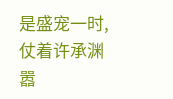是盛宠一时,仗着许承渊嚣